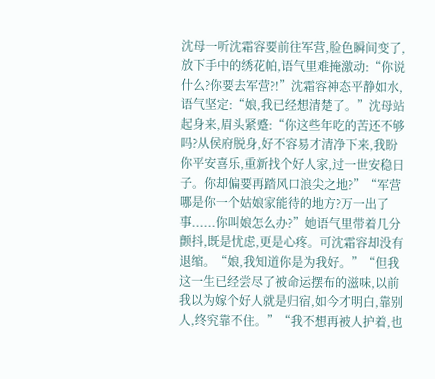沈母一听沈霜容要前往军营,脸色瞬间变了,放下手中的绣花帕,语气里难掩激动:“你说什么?你要去军营?!”沈霜容神态平静如水,语气坚定:“娘,我已经想清楚了。”沈母站起身来,眉头紧蹙:“你这些年吃的苦还不够吗?从侯府脱身,好不容易才清净下来,我盼你平安喜乐,重新找个好人家,过一世安稳日子。你却偏要再踏风口浪尖之地?”“军营哪是你一个姑娘家能待的地方?万一出了事......你叫娘怎么办?”她语气里带着几分颤抖,既是忧虑,更是心疼。可沈霜容却没有退缩。“娘,我知道你是为我好。”“但我这一生已经尝尽了被命运摆布的滋味,以前我以为嫁个好人就是归宿,如今才明白,靠别人,终究靠不住。”“我不想再被人护着,也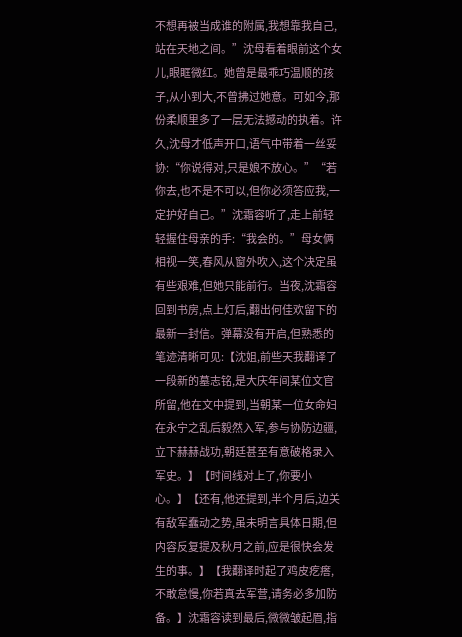不想再被当成谁的附属,我想靠我自己,站在天地之间。”沈母看着眼前这个女儿,眼眶微红。她曾是最乖巧温顺的孩子,从小到大,不曾拂过她意。可如今,那份柔顺里多了一层无法撼动的执着。许久,沈母才低声开口,语气中带着一丝妥协:“你说得对,只是娘不放心。”“若你去,也不是不可以,但你必须答应我,一定护好自己。”沈霜容听了,走上前轻轻握住母亲的手:“我会的。”母女俩相视一笑,春风从窗外吹入,这个决定虽有些艰难,但她只能前行。当夜,沈霜容回到书房,点上灯后,翻出何佳欢留下的最新一封信。弹幕没有开启,但熟悉的笔迹清晰可见:【沈姐,前些天我翻译了一段新的墓志铭,是大庆年间某位文官所留,他在文中提到,当朝某一位女命妇在永宁之乱后毅然入军,参与协防边疆,立下赫赫战功,朝廷甚至有意破格录入军史。】【时间线对上了,你要小心。】【还有,他还提到,半个月后,边关有敌军蠢动之势,虽未明言具体日期,但内容反复提及秋月之前,应是很快会发生的事。】【我翻译时起了鸡皮疙瘩,不敢怠慢,你若真去军营,请务必多加防备。】沈霜容读到最后,微微皱起眉,指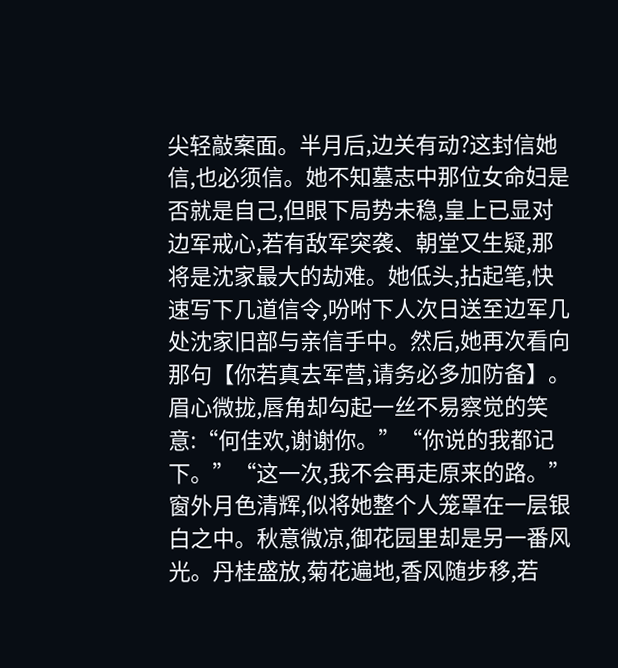尖轻敲案面。半月后,边关有动?这封信她信,也必须信。她不知墓志中那位女命妇是否就是自己,但眼下局势未稳,皇上已显对边军戒心,若有敌军突袭、朝堂又生疑,那将是沈家最大的劫难。她低头,拈起笔,快速写下几道信令,吩咐下人次日送至边军几处沈家旧部与亲信手中。然后,她再次看向那句【你若真去军营,请务必多加防备】。眉心微拢,唇角却勾起一丝不易察觉的笑意:“何佳欢,谢谢你。”“你说的我都记下。”“这一次,我不会再走原来的路。”窗外月色清辉,似将她整个人笼罩在一层银白之中。秋意微凉,御花园里却是另一番风光。丹桂盛放,菊花遍地,香风随步移,若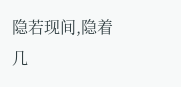隐若现间,隐着几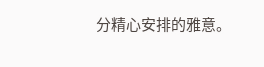分精心安排的雅意。